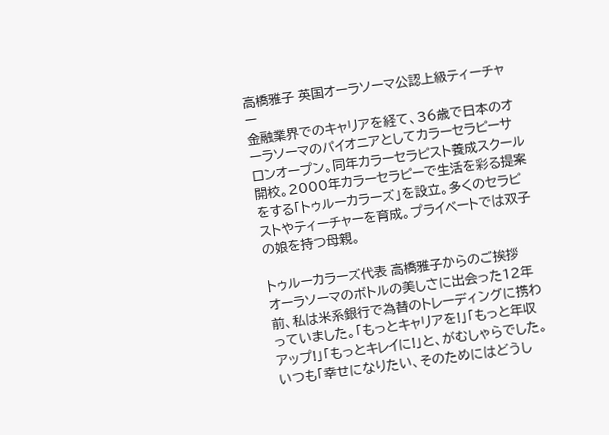高橋雅子 英国オーラソーマ公認上級ティーチャー
金融業界でのキャリアを経て、36歳で日本のオーラソーマのパイオニアとしてカラーセラピーサロンオープン。同年カラーセラピスト養成スクール開校。2000年カラーセラピーで生活を彩る提案をする「トゥルーカラーズ」を設立。多くのセラピストやティーチャーを育成。プライベートでは双子の娘を持つ母親。

トゥルーカラーズ代表 高橋雅子からのご挨拶
オーラソーマのボトルの美しさに出会った12年前、私は米系銀行で為替のトレーディングに携わっていました。「もっとキャリアを!」「もっと年収アップ!」「もっとキレイに!」と、がむしゃらでした。いつも「幸せになりたい、そのためにはどうし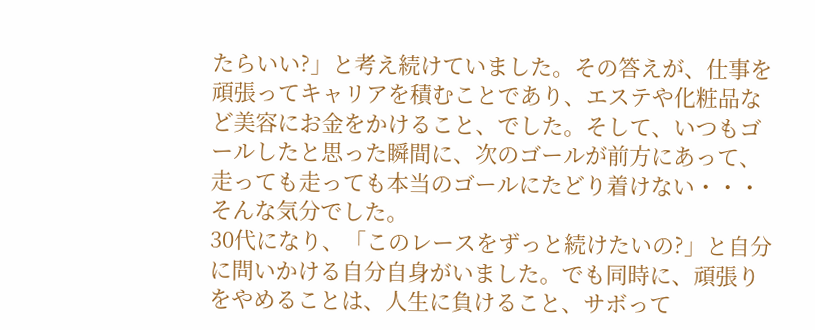たらいい?」と考え続けていました。その答えが、仕事を頑張ってキャリアを積むことであり、エステや化粧品など美容にお金をかけること、でした。そして、いつもゴールしたと思った瞬間に、次のゴールが前方にあって、走っても走っても本当のゴールにたどり着けない・・・そんな気分でした。
30代になり、「このレースをずっと続けたいの?」と自分に問いかける自分自身がいました。でも同時に、頑張りをやめることは、人生に負けること、サボって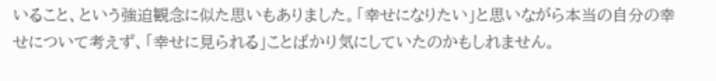いること、という強迫観念に似た思いもありました。「幸せになりたい」と思いながら本当の自分の幸せについて考えず、「幸せに見られる」ことばかり気にしていたのかもしれません。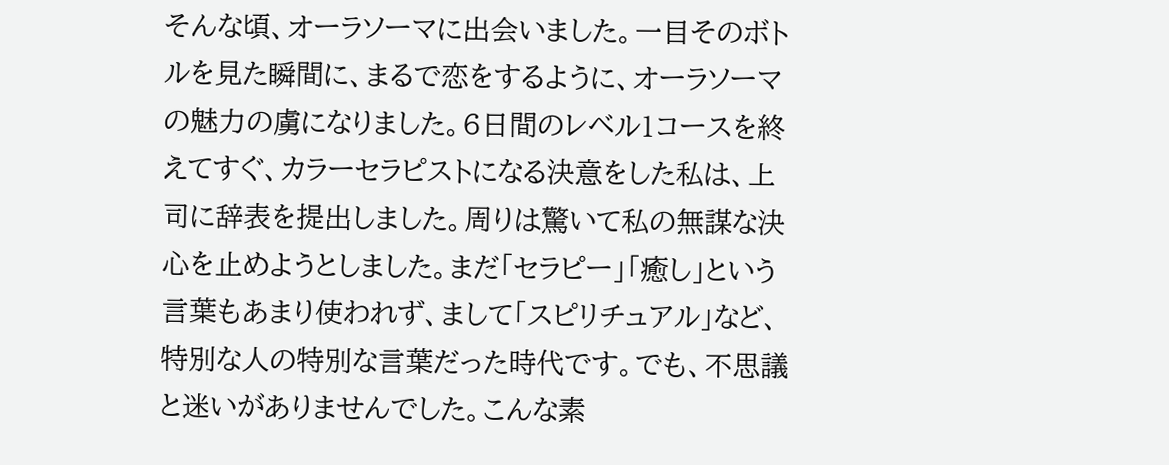そんな頃、オーラソーマに出会いました。一目そのボトルを見た瞬間に、まるで恋をするように、オーラソーマの魅力の虜になりました。6日間のレベル1コースを終えてすぐ、カラーセラピストになる決意をした私は、上司に辞表を提出しました。周りは驚いて私の無謀な決心を止めようとしました。まだ「セラピー」「癒し」という言葉もあまり使われず、まして「スピリチュアル」など、特別な人の特別な言葉だった時代です。でも、不思議と迷いがありませんでした。こんな素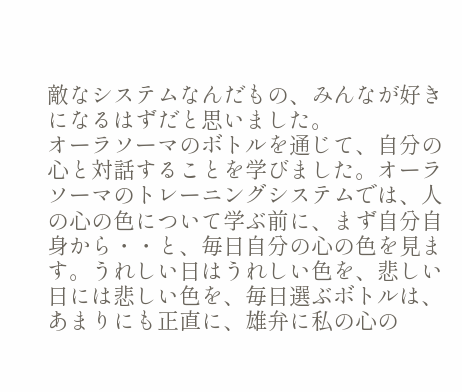敵なシステムなんだもの、みんなが好きになるはずだと思いました。
オーラソーマのボトルを通じて、自分の心と対話することを学びました。オーラソーマのトレーニングシステムでは、人の心の色について学ぶ前に、まず自分自身から・・と、毎日自分の心の色を見ます。うれしい日はうれしい色を、悲しい日には悲しい色を、毎日選ぶボトルは、あまりにも正直に、雄弁に私の心の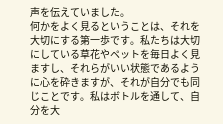声を伝えていました。
何かをよく見るということは、それを大切にする第一歩です。私たちは大切にしている草花やペットを毎日よく見ますし、それらがいい状態であるように心を砕きますが、それが自分でも同じことです。私はボトルを通して、自分を大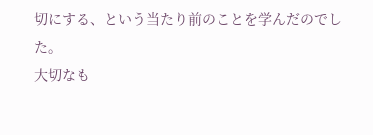切にする、という当たり前のことを学んだのでした。
大切なも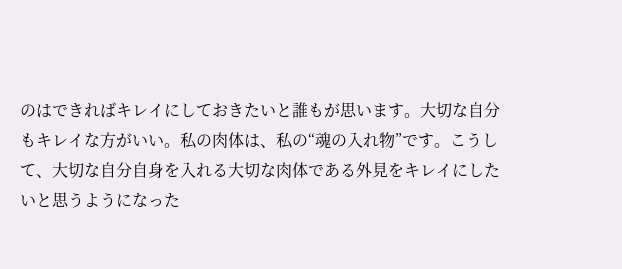のはできればキレイにしておきたいと誰もが思います。大切な自分もキレイな方がいい。私の肉体は、私の“魂の入れ物”です。こうして、大切な自分自身を入れる大切な肉体である外見をキレイにしたいと思うようになった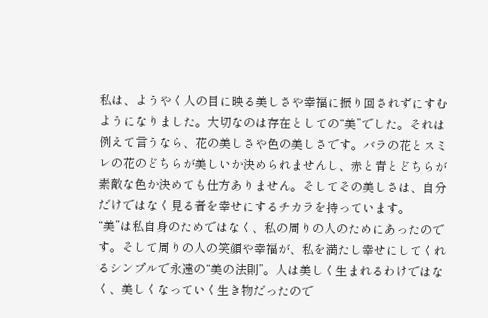私は、ようやく人の目に映る美しさや幸福に振り回されずにすむようになりました。大切なのは存在としての“美”でした。それは例えて言うなら、花の美しさや色の美しさです。バラの花とスミレの花のどちらが美しいか決められませんし、赤と青とどちらが素敵な色か決めても仕方ありません。そしてその美しさは、自分だけではなく見る者を幸せにするチカラを持っています。
“美”は私自身のためではなく、私の周りの人のためにあったのです。そして周りの人の笑顔や幸福が、私を満たし幸せにしてくれるシンプルで永遠の“美の法則”。人は美しく生まれるわけではなく、美しくなっていく生き物だったので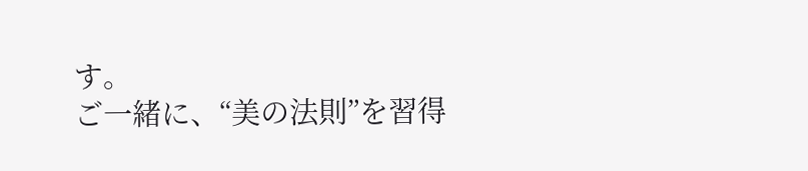す。
ご一緒に、“美の法則”を習得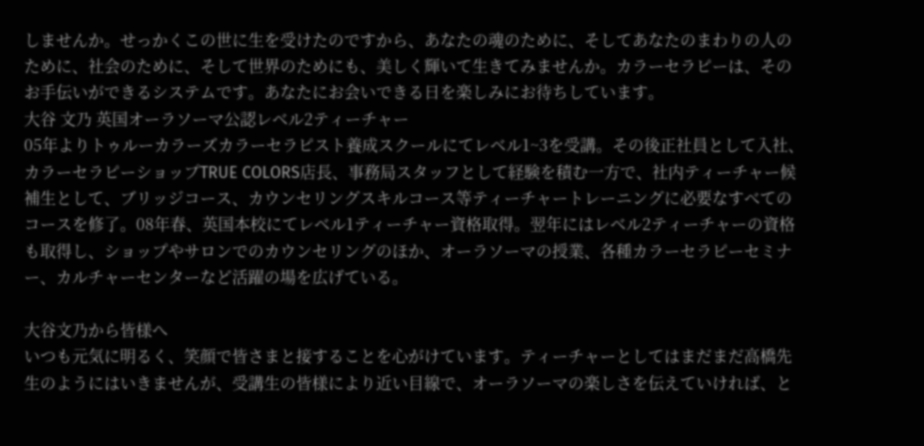しませんか。せっかくこの世に生を受けたのですから、あなたの魂のために、そしてあなたのまわりの人のために、社会のために、そして世界のためにも、美しく輝いて生きてみませんか。カラーセラピーは、そのお手伝いができるシステムです。あなたにお会いできる日を楽しみにお待ちしています。
大谷 文乃 英国オーラソーマ公認レベル2ティーチャー
05年よりトゥルーカラーズカラーセラピスト養成スクールにてレベル1~3を受講。その後正社員として入社、カラーセラピーショップTRUE COLORS店長、事務局スタッフとして経験を積む一方で、社内ティーチャー候補生として、ブリッジコース、カウンセリングスキルコース等ティーチャートレーニングに必要なすべてのコースを修了。08年春、英国本校にてレベル1ティーチャー資格取得。翌年にはレベル2ティーチャーの資格も取得し、ショップやサロンでのカウンセリングのほか、オーラソーマの授業、各種カラーセラピーセミナー、カルチャーセンターなど活躍の場を広げている。

大谷文乃から皆様へ
いつも元気に明るく、笑顔で皆さまと接することを心がけています。ティーチャーとしてはまだまだ高橋先生のようにはいきませんが、受講生の皆様により近い目線で、オーラソーマの楽しさを伝えていければ、と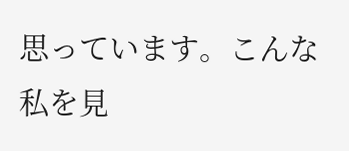思っています。こんな私を見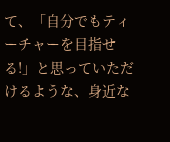て、「自分でもティーチャーを目指せる!」と思っていただけるような、身近な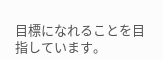目標になれることを目指しています。